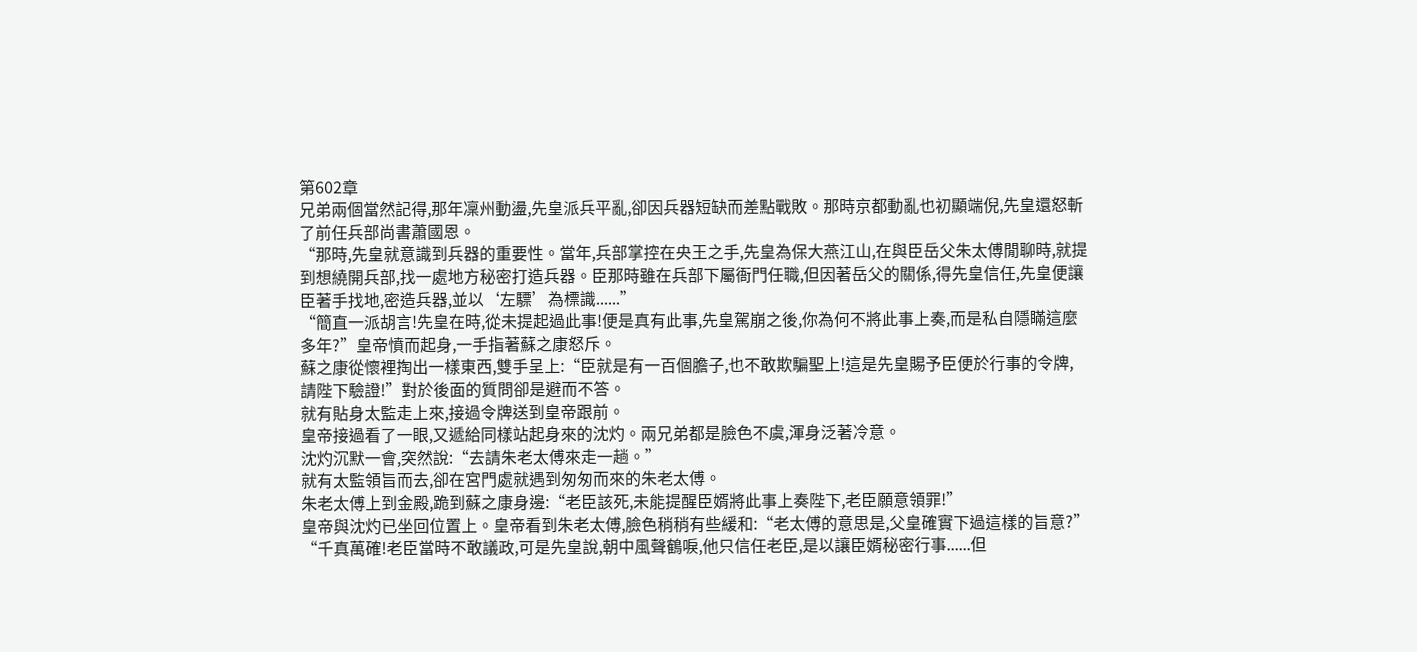第602章
兄弟兩個當然記得,那年凜州動盪,先皇派兵平亂,卻因兵器短缺而差點戰敗。那時京都動亂也初顯端倪,先皇還怒斬了前任兵部尚書蕭國恩。
“那時,先皇就意識到兵器的重要性。當年,兵部掌控在央王之手,先皇為保大燕江山,在與臣岳父朱太傅閒聊時,就提到想繞開兵部,找一處地方秘密打造兵器。臣那時雖在兵部下屬衙門任職,但因著岳父的關係,得先皇信任,先皇便讓臣著手找地,密造兵器,並以‘左驃’為標識......”
“簡直一派胡言!先皇在時,從未提起過此事!便是真有此事,先皇駕崩之後,你為何不將此事上奏,而是私自隱瞞這麼多年?”皇帝憤而起身,一手指著蘇之康怒斥。
蘇之康從懷裡掏出一樣東西,雙手呈上:“臣就是有一百個膽子,也不敢欺騙聖上!這是先皇賜予臣便於行事的令牌,請陛下驗證!”對於後面的質問卻是避而不答。
就有貼身太監走上來,接過令牌送到皇帝跟前。
皇帝接過看了一眼,又遞給同樣站起身來的沈灼。兩兄弟都是臉色不虞,渾身泛著冷意。
沈灼沉默一會,突然說:“去請朱老太傅來走一趟。”
就有太監領旨而去,卻在宮門處就遇到匆匆而來的朱老太傅。
朱老太傅上到金殿,跪到蘇之康身邊:“老臣該死,未能提醒臣婿將此事上奏陛下,老臣願意領罪!”
皇帝與沈灼已坐回位置上。皇帝看到朱老太傅,臉色稍稍有些緩和:“老太傅的意思是,父皇確實下過這樣的旨意?”
“千真萬確!老臣當時不敢議政,可是先皇說,朝中風聲鶴唳,他只信任老臣,是以讓臣婿秘密行事......但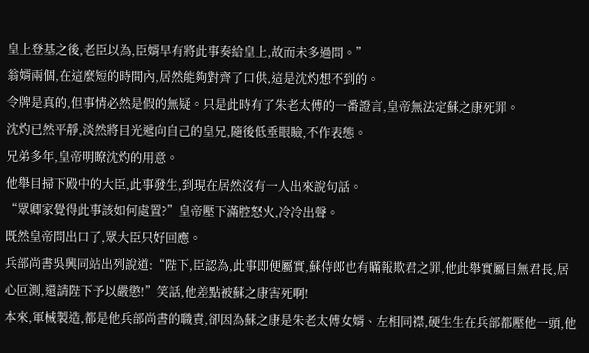皇上登基之後,老臣以為,臣婿早有將此事奏給皇上,故而未多過問。”
翁婿兩個,在這麼短的時間內,居然能夠對齊了口供,這是沈灼想不到的。
令牌是真的,但事情必然是假的無疑。只是此時有了朱老太傅的一番證言,皇帝無法定蘇之康死罪。
沈灼已然平靜,淡然將目光遞向自己的皇兄,隨後低垂眼瞼,不作表態。
兄弟多年,皇帝明瞭沈灼的用意。
他舉目掃下殿中的大臣,此事發生,到現在居然沒有一人出來說句話。
“眾卿家覺得此事該如何處置?”皇帝壓下滿腔怒火,冷冷出聲。
既然皇帝問出口了,眾大臣只好回應。
兵部尚書吳興同站出列說道:“陛下,臣認為,此事即便屬實,蘇侍郎也有瞞報欺君之罪,他此舉實屬目無君長,居心叵測,還請陛下予以嚴懲!”笑話,他差點被蘇之康害死啊!
本來,軍械製造,都是他兵部尚書的職責,卻因為蘇之康是朱老太傅女婿、左相同襟,硬生生在兵部都壓他一頭,他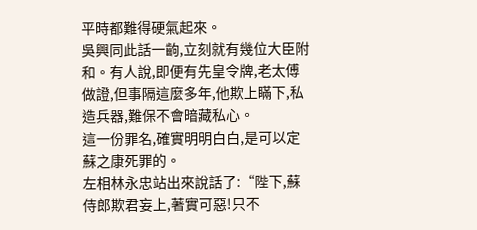平時都難得硬氣起來。
吳興同此話一齣,立刻就有幾位大臣附和。有人說,即便有先皇令牌,老太傅做證,但事隔這麼多年,他欺上瞞下,私造兵器,難保不會暗藏私心。
這一份罪名,確實明明白白,是可以定蘇之康死罪的。
左相林永忠站出來說話了:“陛下,蘇侍郎欺君妄上,著實可惡!只不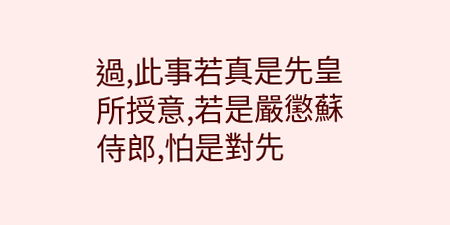過,此事若真是先皇所授意,若是嚴懲蘇侍郎,怕是對先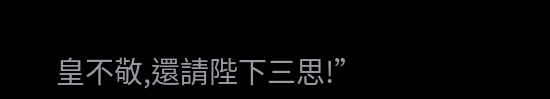皇不敬,還請陛下三思!”